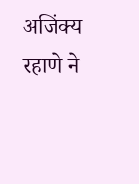अजिंक्य रहाणे ने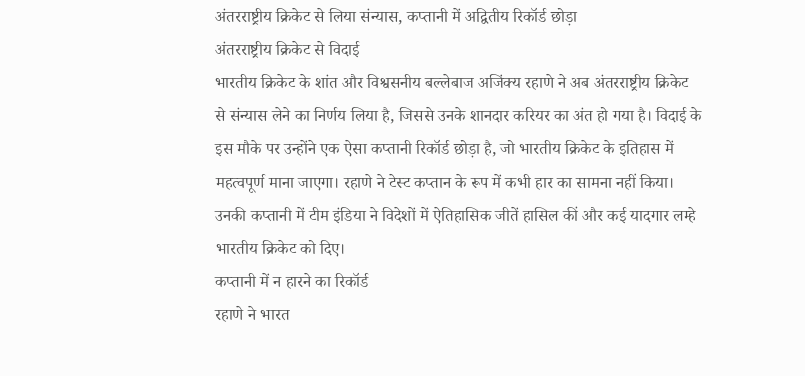अंतरराष्ट्रीय क्रिकेट से लिया संन्यास, कप्तानी में अद्वितीय रिकॉर्ड छोड़ा
अंतरराष्ट्रीय क्रिकेट से विदाई
भारतीय क्रिकेट के शांत और विश्वसनीय बल्लेबाज अजिंक्य रहाणे ने अब अंतरराष्ट्रीय क्रिकेट से संन्यास लेने का निर्णय लिया है, जिससे उनके शानदार करियर का अंत हो गया है। विदाई के इस मौके पर उन्होंने एक ऐसा कप्तानी रिकॉर्ड छोड़ा है, जो भारतीय क्रिकेट के इतिहास में महत्वपूर्ण माना जाएगा। रहाणे ने टेस्ट कप्तान के रूप में कभी हार का सामना नहीं किया। उनकी कप्तानी में टीम इंडिया ने विदेशों में ऐतिहासिक जीतें हासिल कीं और कई यादगार लम्हे भारतीय क्रिकेट को दिए।
कप्तानी में न हारने का रिकॉर्ड
रहाणे ने भारत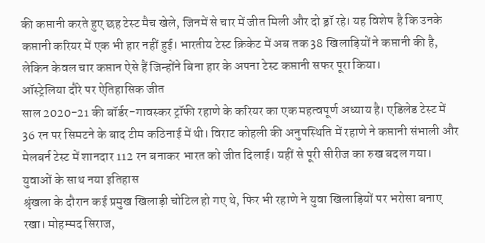की कप्तानी करते हुए छह टेस्ट मैच खेले, जिनमें से चार में जीत मिली और दो ड्रॉ रहे। यह विशेष है कि उनके कप्तानी करियर में एक भी हार नहीं हुई। भारतीय टेस्ट क्रिकेट में अब तक 38 खिलाड़ियों ने कप्तानी की है, लेकिन केवल चार कप्तान ऐसे हैं जिन्होंने बिना हार के अपना टेस्ट कप्तानी सफर पूरा किया।
ऑस्ट्रेलिया दौरे पर ऐतिहासिक जीत
साल 2020-21 की बॉर्डर-गावस्कर ट्रॉफी रहाणे के करियर का एक महत्वपूर्ण अध्याय है। एडिलेड टेस्ट में 36 रन पर सिमटने के बाद टीम कठिनाई में थी। विराट कोहली की अनुपस्थिति में रहाणे ने कप्तानी संभाली और मेलबर्न टेस्ट में शानदार 112 रन बनाकर भारत को जीत दिलाई। यहीं से पूरी सीरीज का रुख बदल गया।
युवाओं के साथ नया इतिहास
श्रृंखला के दौरान कई प्रमुख खिलाड़ी चोटिल हो गए थे, फिर भी रहाणे ने युवा खिलाड़ियों पर भरोसा बनाए रखा। मोहम्मद सिराज,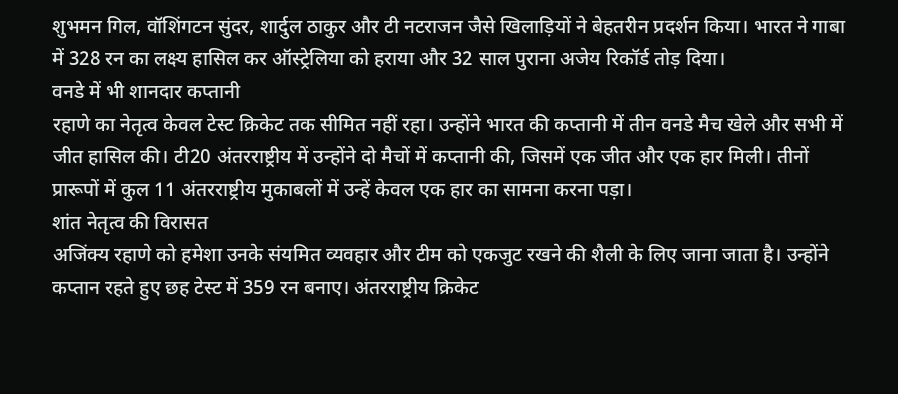शुभमन गिल, वॉशिंगटन सुंदर, शार्दुल ठाकुर और टी नटराजन जैसे खिलाड़ियों ने बेहतरीन प्रदर्शन किया। भारत ने गाबा में 328 रन का लक्ष्य हासिल कर ऑस्ट्रेलिया को हराया और 32 साल पुराना अजेय रिकॉर्ड तोड़ दिया।
वनडे में भी शानदार कप्तानी
रहाणे का नेतृत्व केवल टेस्ट क्रिकेट तक सीमित नहीं रहा। उन्होंने भारत की कप्तानी में तीन वनडे मैच खेले और सभी में जीत हासिल की। टी20 अंतरराष्ट्रीय में उन्होंने दो मैचों में कप्तानी की, जिसमें एक जीत और एक हार मिली। तीनों प्रारूपों में कुल 11 अंतरराष्ट्रीय मुकाबलों में उन्हें केवल एक हार का सामना करना पड़ा।
शांत नेतृत्व की विरासत
अजिंक्य रहाणे को हमेशा उनके संयमित व्यवहार और टीम को एकजुट रखने की शैली के लिए जाना जाता है। उन्होंने कप्तान रहते हुए छह टेस्ट में 359 रन बनाए। अंतरराष्ट्रीय क्रिकेट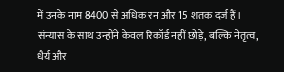में उनके नाम 8400 से अधिक रन और 15 शतक दर्ज हैं। संन्यास के साथ उन्होंने केवल रिकॉर्ड नहीं छोड़े, बल्कि नेतृत्व, धैर्य और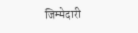जिम्मेदारी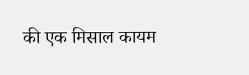की एक मिसाल कायम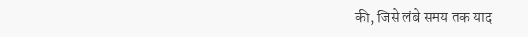की, जिसे लंबे समय तक याद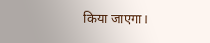किया जाएगा।